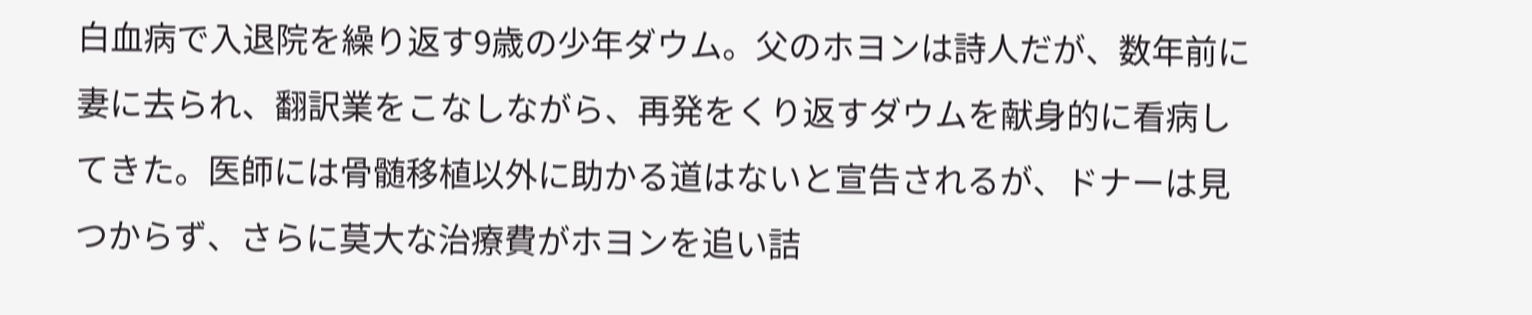白血病で入退院を繰り返す9歳の少年ダウム。父のホヨンは詩人だが、数年前に妻に去られ、翻訳業をこなしながら、再発をくり返すダウムを献身的に看病してきた。医師には骨髄移植以外に助かる道はないと宣告されるが、ドナーは見つからず、さらに莫大な治療費がホヨンを追い詰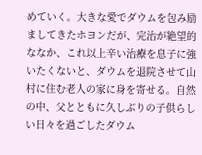めていく。大きな愛でダウムを包み励ましてきたホヨンだが、完治が絶望的ななか、これ以上辛い治療を息子に強いたくないと、ダウムを退院させて山村に住む老人の家に身を寄せる。自然の中、父とともに久しぶりの子供らしい日々を過ごしたダウム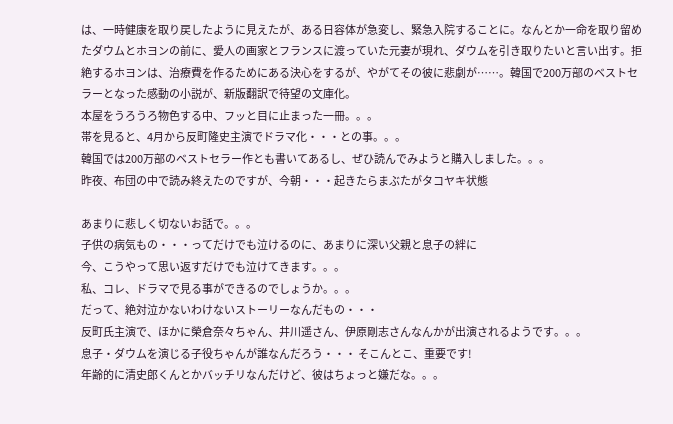は、一時健康を取り戻したように見えたが、ある日容体が急変し、緊急入院することに。なんとか一命を取り留めたダウムとホヨンの前に、愛人の画家とフランスに渡っていた元妻が現れ、ダウムを引き取りたいと言い出す。拒絶するホヨンは、治療費を作るためにある決心をするが、やがてその彼に悲劇が……。韓国で200万部のベストセラーとなった感動の小説が、新版翻訳で待望の文庫化。
本屋をうろうろ物色する中、フッと目に止まった一冊。。。
帯を見ると、4月から反町隆史主演でドラマ化・・・との事。。。
韓国では200万部のベストセラー作とも書いてあるし、ぜひ読んでみようと購入しました。。。
昨夜、布団の中で読み終えたのですが、今朝・・・起きたらまぶたがタコヤキ状態

あまりに悲しく切ないお話で。。。
子供の病気もの・・・ってだけでも泣けるのに、あまりに深い父親と息子の絆に
今、こうやって思い返すだけでも泣けてきます。。。
私、コレ、ドラマで見る事ができるのでしょうか。。。
だって、絶対泣かないわけないストーリーなんだもの・・・
反町氏主演で、ほかに榮倉奈々ちゃん、井川遥さん、伊原剛志さんなんかが出演されるようです。。。
息子・ダウムを演じる子役ちゃんが誰なんだろう・・・ そこんとこ、重要です!
年齢的に清史郎くんとかバッチリなんだけど、彼はちょっと嫌だな。。。